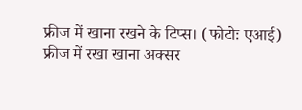फ्रीज में खाना रखने के टिप्स। (फोटोः एआई)
फ्रीज में रखा खाना अक्सर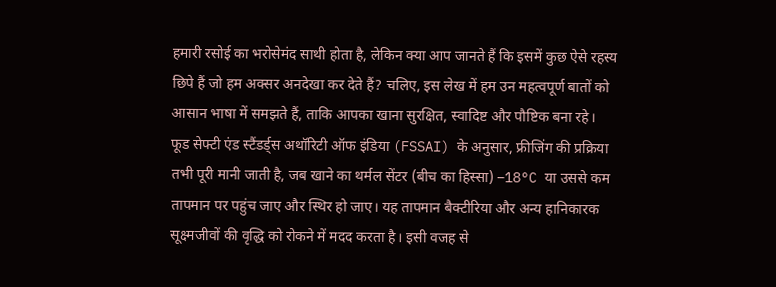हमारी रसोई का भरोसेमंद साथी होता है, लेकिन क्या आप जानते हैं कि इसमें कुछ ऐसे रहस्य छिपे हैं जो हम अक्सर अनदेखा कर देते हैं? चलिए, इस लेख में हम उन महत्वपूर्ण बातों को आसान भाषा में समझते हैं, ताकि आपका खाना सुरक्षित, स्वादिष्ट और पौष्टिक बना रहे।
फूड सेफ्टी एंड स्टैंडर्ड्स अथॉरिटी ऑफ इंडिया (FSSAI) के अनुसार, फ्रीजिंग की प्रक्रिया तभी पूरी मानी जाती है, जब खाने का थर्मल सेंटर (बीच का हिस्सा) –18°C या उससे कम तापमान पर पहुंच जाए और स्थिर हो जाए। यह तापमान बैक्टीरिया और अन्य हानिकारक सूक्ष्मजीवों की वृद्धि को रोकने में मदद करता है। इसी वजह से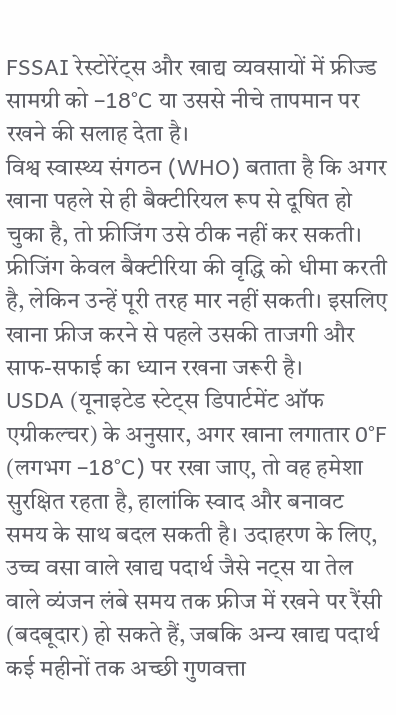FSSAI रेस्टोरेंट्स और खाद्य व्यवसायों में फ्रीज्ड सामग्री को –18°C या उससे नीचे तापमान पर रखने की सलाह देता है।
विश्व स्वास्थ्य संगठन (WHO) बताता है कि अगर खाना पहले से ही बैक्टीरियल रूप से दूषित हो चुका है, तो फ्रीजिंग उसे ठीक नहीं कर सकती। फ्रीजिंग केवल बैक्टीरिया की वृद्धि को धीमा करती है, लेकिन उन्हें पूरी तरह मार नहीं सकती। इसलिए खाना फ्रीज करने से पहले उसकी ताजगी और साफ-सफाई का ध्यान रखना जरूरी है।
USDA (यूनाइटेड स्टेट्स डिपार्टमेंट ऑफ एग्रीकल्चर) के अनुसार, अगर खाना लगातार 0°F (लगभग –18°C) पर रखा जाए, तो वह हमेशा सुरक्षित रहता है, हालांकि स्वाद और बनावट समय के साथ बदल सकती है। उदाहरण के लिए, उच्च वसा वाले खाद्य पदार्थ जैसे नट्स या तेल वाले व्यंजन लंबे समय तक फ्रीज में रखने पर रैंसी (बदबूदार) हो सकते हैं, जबकि अन्य खाद्य पदार्थ कई महीनों तक अच्छी गुणवत्ता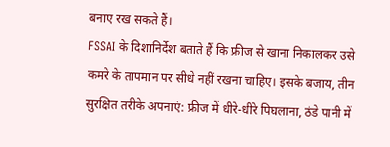बनाए रख सकते हैं।
FSSAI के दिशानिर्देश बताते हैं कि फ्रीज से खाना निकालकर उसे कमरे के तापमान पर सीधे नहीं रखना चाहिए। इसके बजाय, तीन सुरक्षित तरीके अपनाएं: फ्रीज में धीरे-धीरे पिघलाना, ठंडे पानी में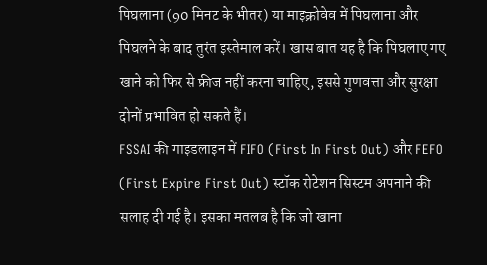पिघलाना (90 मिनट के भीतर) या माइक्रोवेव में पिघलाना और पिघलने के बाद तुरंत इस्तेमाल करें। खास बात यह है कि पिघलाए गए खाने को फिर से फ्रीज नहीं करना चाहिए, इससे गुणवत्ता और सुरक्षा दोनों प्रभावित हो सकते हैं।
FSSAI की गाइडलाइन में FIFO (First In First Out) और FEFO (First Expire First Out) स्टॉक रोटेशन सिस्टम अपनाने की सलाह दी गई है। इसका मतलब है कि जो खाना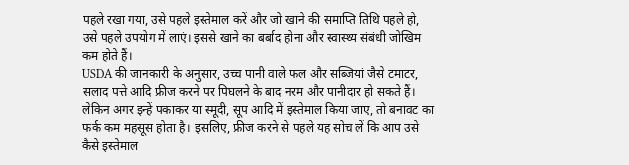पहले रखा गया, उसे पहले इस्तेमाल करें और जो खाने की समाप्ति तिथि पहले हो, उसे पहले उपयोग में लाएं। इससे खाने का बर्बाद होना और स्वास्थ्य संबंधी जोखिम कम होते हैं।
USDA की जानकारी के अनुसार, उच्च पानी वाले फल और सब्जियां जैसे टमाटर, सलाद पत्ते आदि फ्रीज करने पर पिघलने के बाद नरम और पानीदार हो सकते हैं। लेकिन अगर इन्हें पकाकर या स्मूदी, सूप आदि में इस्तेमाल किया जाए, तो बनावट का फर्क कम महसूस होता है। इसलिए, फ्रीज करने से पहले यह सोच लें कि आप उसे कैसे इस्तेमाल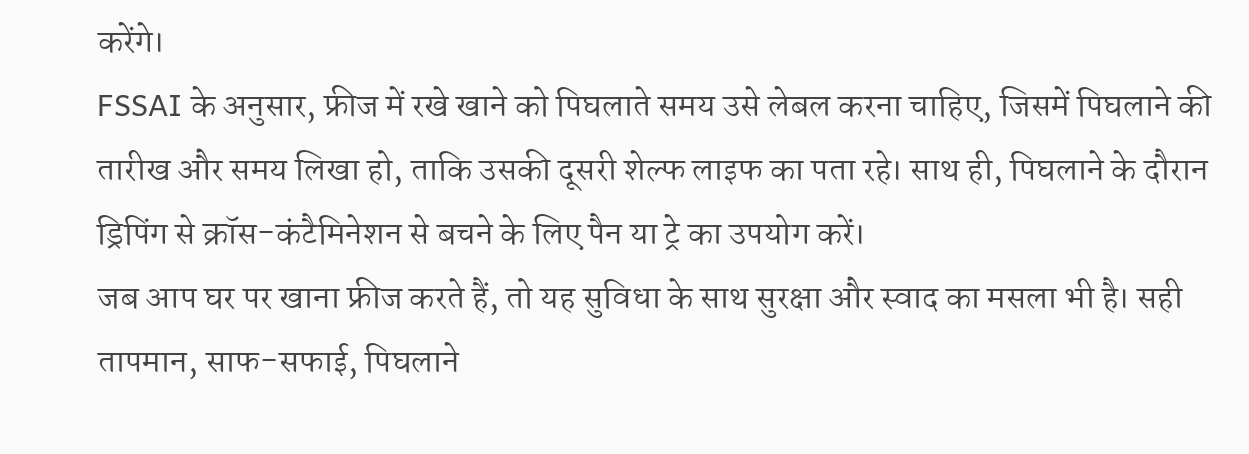करेंगे।
FSSAI के अनुसार, फ्रीज में रखे खाने को पिघलाते समय उसे लेबल करना चाहिए, जिसमें पिघलाने की तारीख और समय लिखा हो, ताकि उसकी दूसरी शेल्फ लाइफ का पता रहे। साथ ही, पिघलाने के दौरान ड्रिपिंग से क्रॉस-कंटैमिनेशन से बचने के लिए पैन या ट्रे का उपयोग करें।
जब आप घर पर खाना फ्रीज करते हैं, तो यह सुविधा के साथ सुरक्षा और स्वाद का मसला भी है। सही तापमान, साफ-सफाई, पिघलाने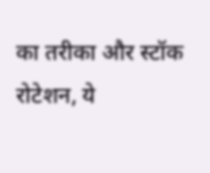का तरीका और स्टॉक रोटेशन, ये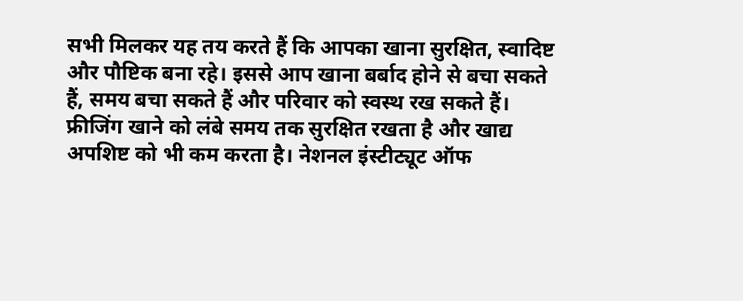सभी मिलकर यह तय करते हैं कि आपका खाना सुरक्षित, स्वादिष्ट और पौष्टिक बना रहे। इससे आप खाना बर्बाद होने से बचा सकते हैं, समय बचा सकते हैं और परिवार को स्वस्थ रख सकते हैं।
फ्रीजिंग खाने को लंबे समय तक सुरक्षित रखता है और खाद्य अपशिष्ट को भी कम करता है। नेशनल इंस्टीट्यूट ऑफ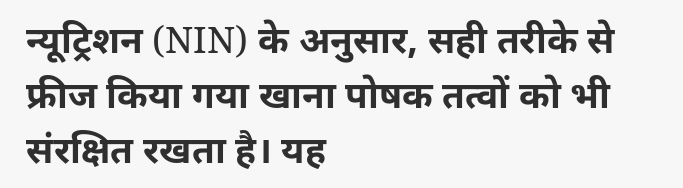न्यूट्रिशन (NIN) के अनुसार, सही तरीके से फ्रीज किया गया खाना पोषक तत्वों को भी संरक्षित रखता है। यह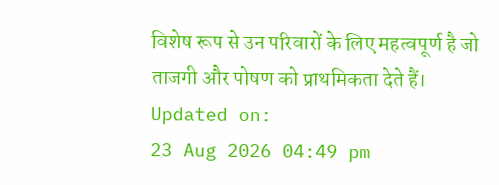विशेष रूप से उन परिवारों के लिए महत्वपूर्ण है जो ताजगी और पोषण को प्राथमिकता देते हैं।
Updated on:
23 Aug 2026 04:49 pm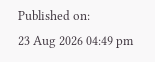Published on:
23 Aug 2026 04:49 pm